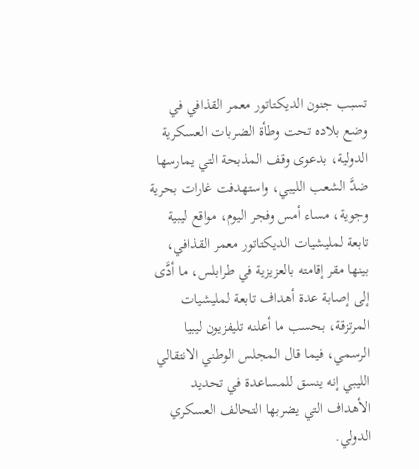تسبب جنون الديكتاتور معمر القذافي في وضع بلاده تحت وطأة الضربات العسكرية الدولية، بدعوى وقف المذبحة التي يمارسها ضدَّ الشعب الليبي، واستهدفت غارات بحرية وجوية، مساء أمس وفجر اليوم، مواقع ليبية تابعة لمليشيات الديكتاتور معمر القذافي، بينها مقر إقامته بالعزيزية في طرابلس، ما أدَّى إلى إصابة عدة أهداف تابعة لمليشيات المرتزقة، بحسب ما أعلنه تليفزيون ليبيا الرسمي، فيما قال المجلس الوطني الانتقالي الليبي إنه ينسق للمساعدة في تحديد الأهداف التي يضربها التحالف العسكري الدولي.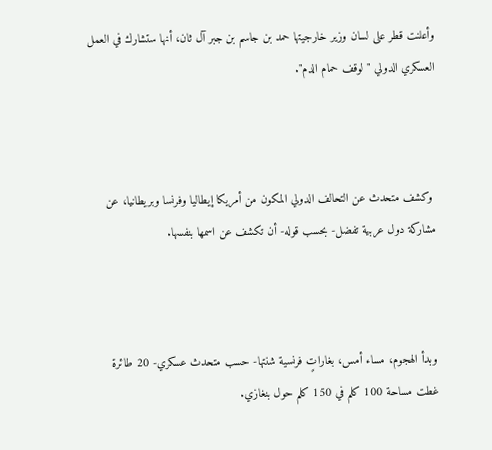وأعلنت قطر على لسان وزير خارجيتها حمد بن جاسم بن جبر آل ثان، أنها ستشارك في العمل العسكري الدولي "لوقف حمام الدم".



 وكشف متحدث عن التحالف الدولي المكون من أمريكا إيطاليا وفرنسا وبريطانيا، عن مشاركة دول عربية تفضل- بحسب قوله- أن تكشف عن اسمها بنفسها.



وبدأ الهجوم، مساء أمس، بغاراتٍ فرنسية شنتها- حسب متحدث عسكري- 20 طائرة غطت مساحة 100 كلم في 150 كلم حول بنغازي.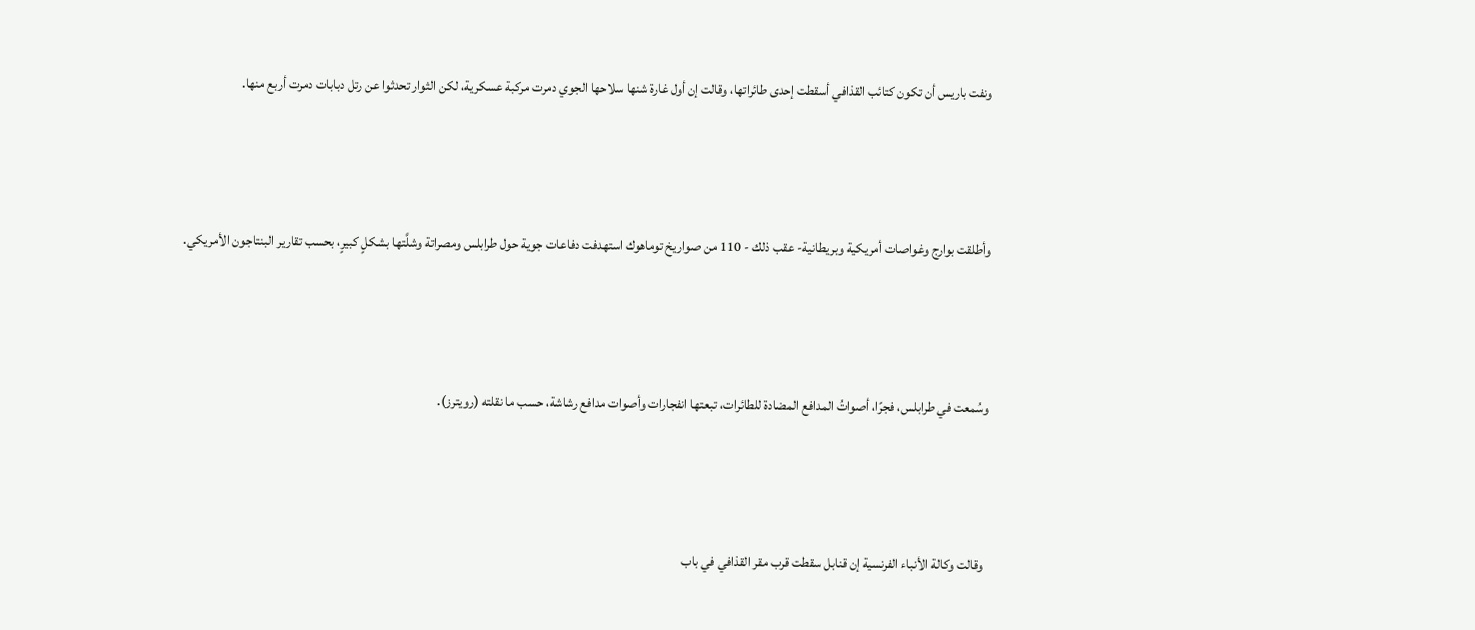ونفت باريس أن تكون كتائب القذافي أسقطت إحدى طائراتها، وقالت إن أول غارة شنها سلاحها الجوي دمرت مركبة عسكرية، لكن الثوار تحدثوا عن رتل دبابات دمرت أربع منها.



وأطلقت بوارج وغواصات أمريكية وبريطانية- عقب ذلك - 110 من صواريخ توماهوك استهدفت دفاعات جوية حول طرابلس ومصراتة وشلَّتها بشكلٍ كبيرٍ، بحسب تقارير البنتاجون الأمريكي.



وسُمعت في طرابلس، فجرًا، أصواتُ المدافع المضادة للطائرات، تبعتها انفجارات وأصوات مدافع رشاشة، حسب ما نقلته (رويترز).



 وقالت وكالة الأنباء الفرنسية إن قنابل سقطت قرب مقر القذافي في باب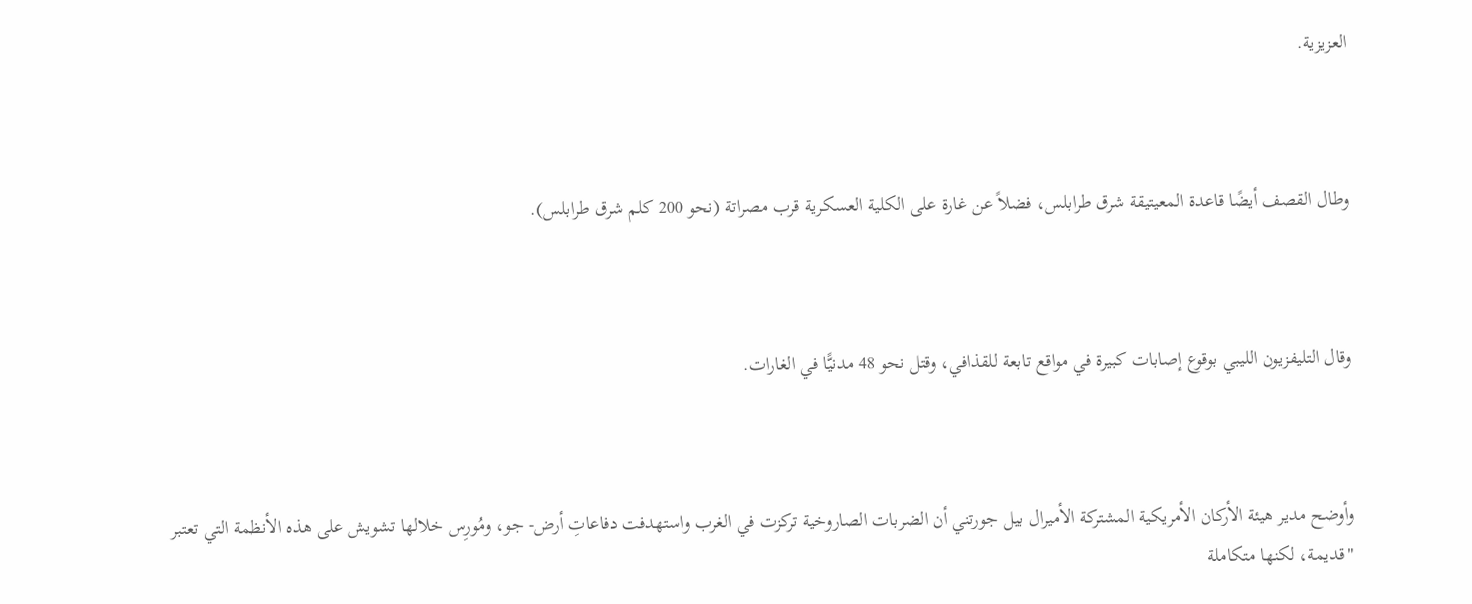العزيزية.



وطال القصف أيضًا قاعدة المعيتيقة شرق طرابلس، فضلاً عن غارة على الكلية العسكرية قرب مصراتة (نحو 200 كلم شرق طرابلس).



وقال التليفزيون الليبي بوقوع إصابات كبيرة في مواقع تابعة للقذافي، وقتل نحو 48 مدنيًّا في الغارات.



وأوضح مدير هيئة الأركان الأمريكية المشتركة الأميرال بيل جورتني أن الضربات الصاروخية تركزت في الغرب واستهدفت دفاعاتِ أرض- جو، ومُورِس خلالها تشويش على هذه الأنظمة التي تعتبر "قديمة، لكنها متكاملة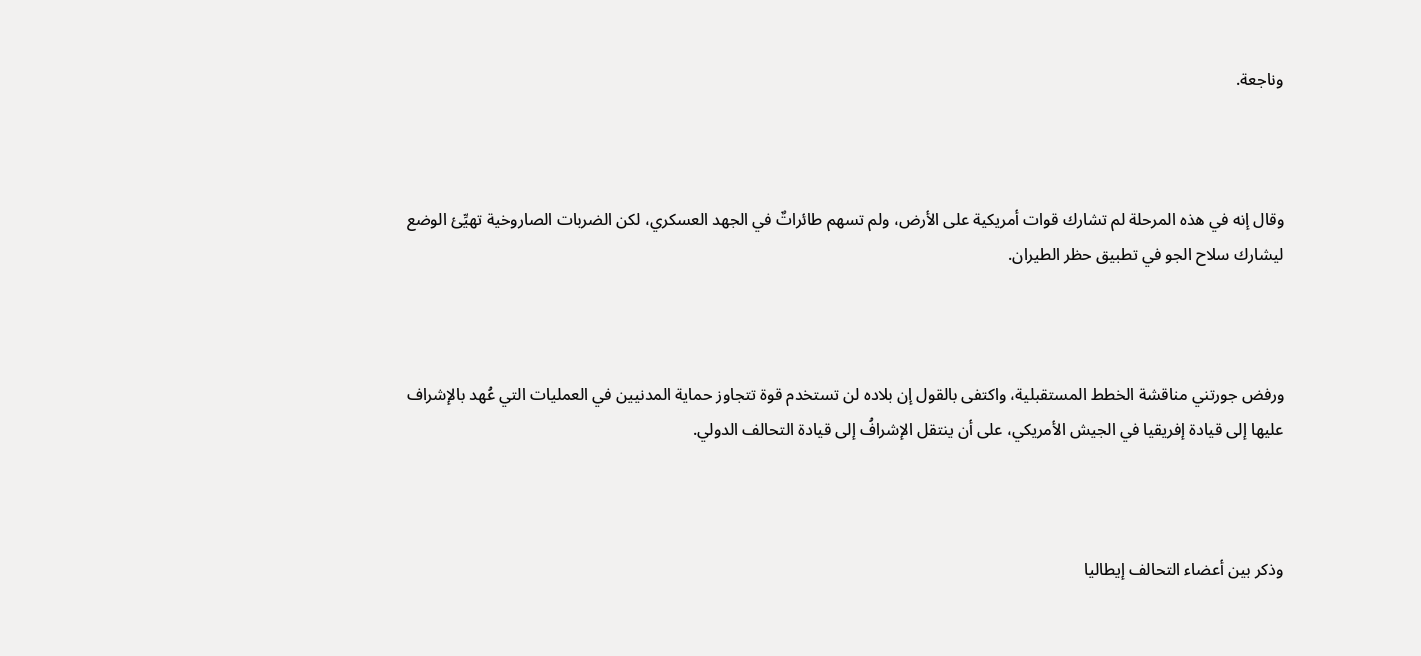وناجعة.



وقال إنه في هذه المرحلة لم تشارك قوات أمريكية على الأرض، ولم تسهم طائراتٌ في الجهد العسكري، لكن الضربات الصاروخية تهيِّئ الوضع ليشارك سلاح الجو في تطبيق حظر الطيران.



ورفض جورتني مناقشة الخطط المستقبلية، واكتفى بالقول إن بلاده لن تستخدم قوة تتجاوز حماية المدنيين في العمليات التي عُهد بالإشراف عليها إلى قيادة إفريقيا في الجيش الأمريكي، على أن ينتقل الإشرافُ إلى قيادة التحالف الدولي.



وذكر بين أعضاء التحالف إيطاليا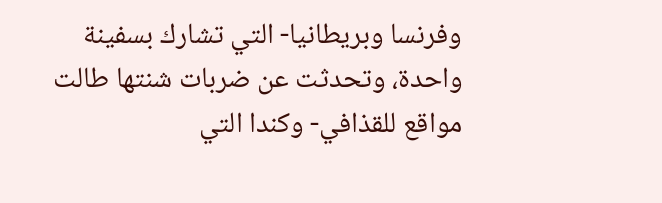وفرنسا وبريطانيا- التي تشارك بسفينة واحدة، وتحدثت عن ضربات شنتها طالت مواقع للقذافي- وكندا التي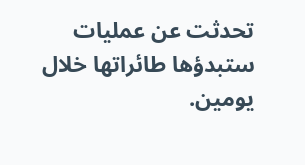تحدثت عن عمليات ستبدؤها طائراتها خلال يومين.